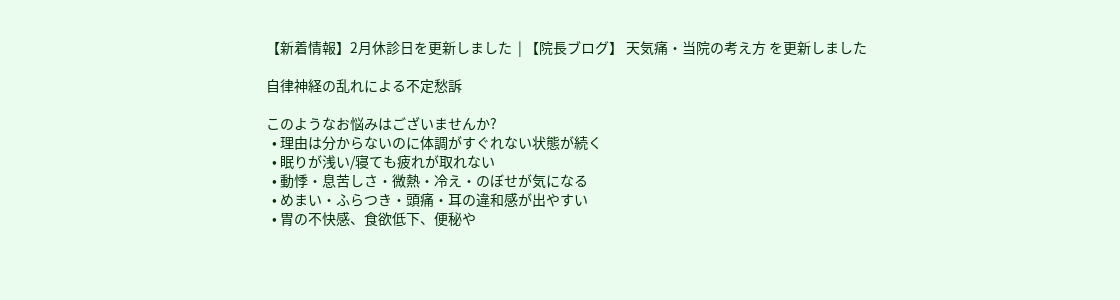【新着情報】2月休診日を更新しました  | 【院長ブログ】 天気痛・当院の考え方 を更新しました

自律神経の乱れによる不定愁訴

このようなお悩みはございませんか?
  • 理由は分からないのに体調がすぐれない状態が続く
  • 眠りが浅い/寝ても疲れが取れない
  • 動悸・息苦しさ・微熱・冷え・のぼせが気になる
  • めまい・ふらつき・頭痛・耳の違和感が出やすい
  • 胃の不快感、食欲低下、便秘や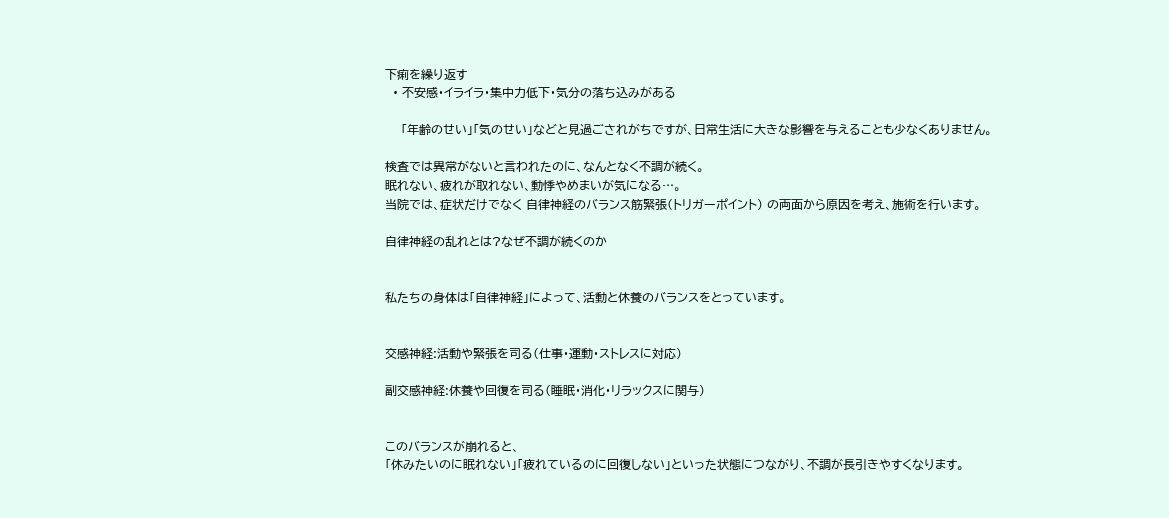下痢を繰り返す
  • 不安感・イライラ・集中力低下・気分の落ち込みがある

    「年齢のせい」「気のせい」などと見過ごされがちですが、日常生活に大きな影響を与えることも少なくありません。

検査では異常がないと言われたのに、なんとなく不調が続く。
眠れない、疲れが取れない、動悸やめまいが気になる…。
当院では、症状だけでなく 自律神経のバランス筋緊張(トリガーポイント) の両面から原因を考え、施術を行います。

自律神経の乱れとは?なぜ不調が続くのか


私たちの身体は「自律神経」によって、活動と休養のバランスをとっています。


交感神経:活動や緊張を司る(仕事・運動・ストレスに対応)

副交感神経:休養や回復を司る(睡眠・消化・リラックスに関与)


このバランスが崩れると、
「休みたいのに眠れない」「疲れているのに回復しない」といった状態につながり、不調が長引きやすくなります。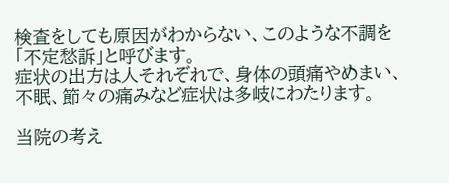検査をしても原因がわからない、このような不調を「不定愁訴」と呼びます。
症状の出方は人それぞれで、身体の頭痛やめまい、不眠、節々の痛みなど症状は多岐にわたります。

当院の考え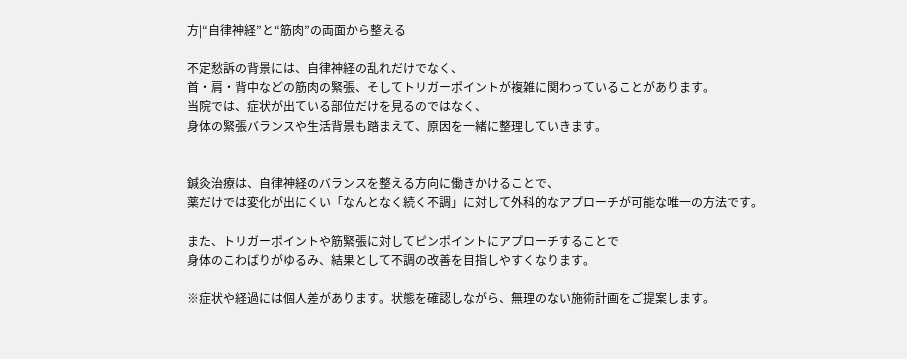方|“自律神経”と“筋肉”の両面から整える

不定愁訴の背景には、自律神経の乱れだけでなく、
首・肩・背中などの筋肉の緊張、そしてトリガーポイントが複雑に関わっていることがあります。
当院では、症状が出ている部位だけを見るのではなく、
身体の緊張バランスや生活背景も踏まえて、原因を一緒に整理していきます。


鍼灸治療は、自律神経のバランスを整える方向に働きかけることで、
薬だけでは変化が出にくい「なんとなく続く不調」に対して外科的なアプローチが可能な唯一の方法です。

また、トリガーポイントや筋緊張に対してピンポイントにアプローチすることで
身体のこわばりがゆるみ、結果として不調の改善を目指しやすくなります。

※症状や経過には個人差があります。状態を確認しながら、無理のない施術計画をご提案します。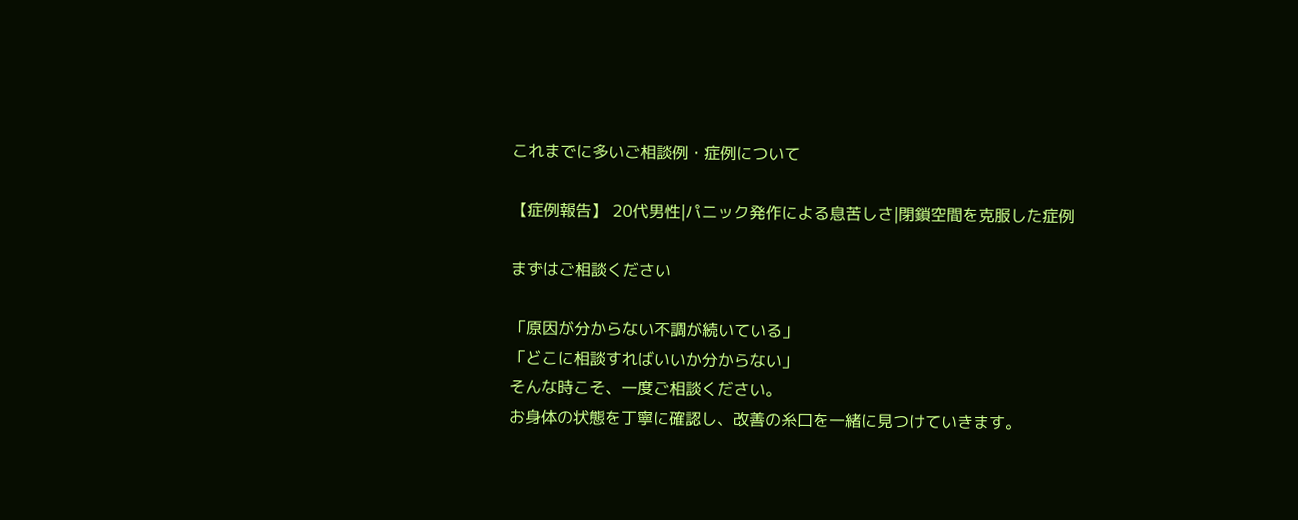これまでに多いご相談例・症例について

【症例報告】 20代男性|パニック発作による息苦しさ|閉鎖空間を克服した症例

まずはご相談ください

「原因が分からない不調が続いている」
「どこに相談すればいいか分からない」
そんな時こそ、一度ご相談ください。
お身体の状態を丁寧に確認し、改善の糸口を一緒に見つけていきます。